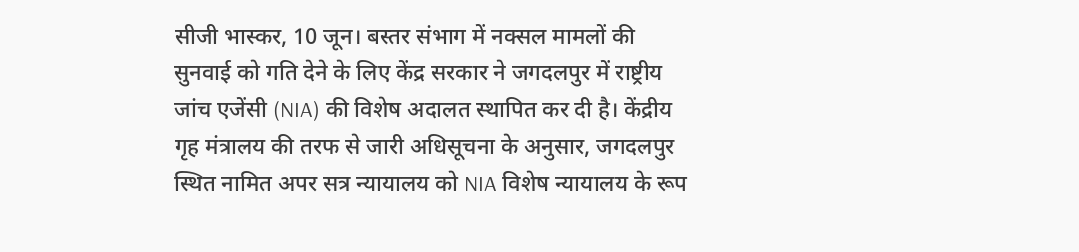सीजी भास्कर, 10 जून। बस्तर संभाग में नक्सल मामलों की सुनवाई को गति देने के लिए केंद्र सरकार ने जगदलपुर में राष्ट्रीय जांच एजेंसी (NIA) की विशेष अदालत स्थापित कर दी है। केंद्रीय गृह मंत्रालय की तरफ से जारी अधिसूचना के अनुसार, जगदलपुर स्थित नामित अपर सत्र न्यायालय को NIA विशेष न्यायालय के रूप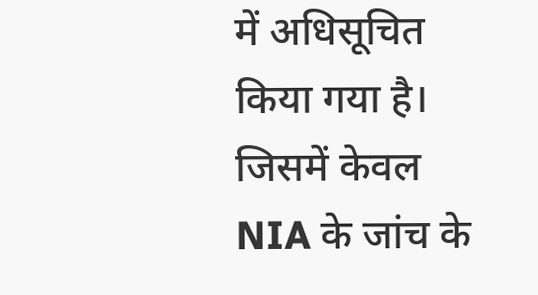में अधिसूचित किया गया है। जिसमें केवल NIA के जांच के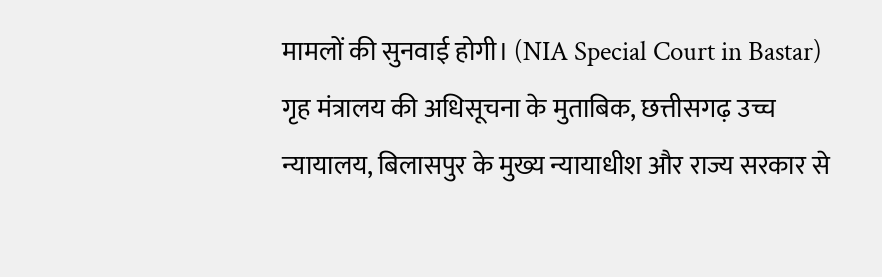मामलों की सुनवाई होगी। (NIA Special Court in Bastar)
गृह मंत्रालय की अधिसूचना के मुताबिक, छत्तीसगढ़ उच्च न्यायालय, बिलासपुर के मुख्य न्यायाधीश और राज्य सरकार से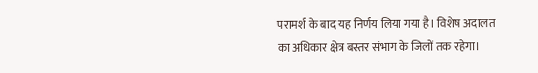परामर्श के बाद यह निर्णय लिया गया है। विशेष अदालत का अधिकार क्षेत्र बस्तर संभाग के जिलों तक रहेगा।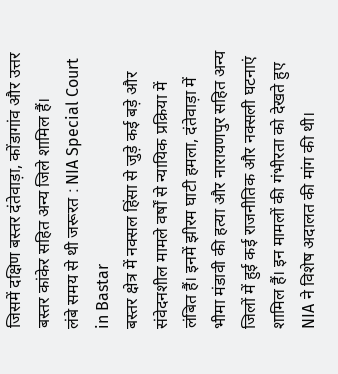जिसमें दक्षिण बस्तर दंतेवाड़ा, कोंडागांव और उत्तर बस्तर कांकेर सहित अन्य जिले शामिल हैं।
लंबे समय से थी जरूरत : NIA Special Court in Bastar
बस्तर क्षेत्र में नक्सल हिंसा से जुड़े कई बड़े और संवेदनशील मामले वर्षों से न्यायिक प्रक्रिया में लंबित हैं। इनमें झीरम घाटी हमला, दंतेवाड़ा में भीमा मंडावी की हत्या और नारायणपुर सहित अन्य जिलों में हुई कई राजनीतिक और नक्सली घटनाएं शामिल हैं। इन मामलों की गंभीरता को देखते हुए NIA ने विशेष अदालत की मांग की थी।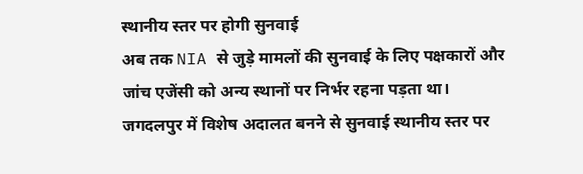स्थानीय स्तर पर होगी सुनवाई
अब तक NIA से जुड़े मामलों की सुनवाई के लिए पक्षकारों और जांच एजेंसी को अन्य स्थानों पर निर्भर रहना पड़ता था। जगदलपुर में विशेष अदालत बनने से सुनवाई स्थानीय स्तर पर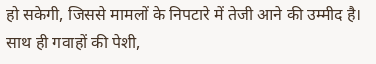हो सकेगी, जिससे मामलों के निपटारे में तेजी आने की उम्मीद है। साथ ही गवाहों की पेशी,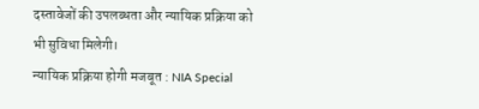दस्तावेजों की उपलब्धता और न्यायिक प्रक्रिया को भी सुविधा मिलेगी।
न्यायिक प्रक्रिया होगी मजबूत : NIA Special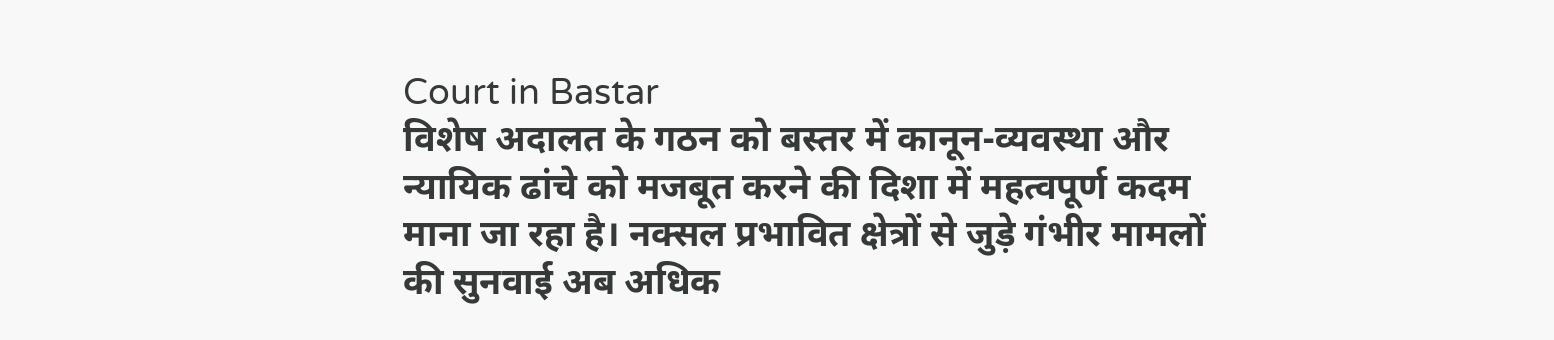Court in Bastar
विशेष अदालत के गठन को बस्तर में कानून-व्यवस्था और न्यायिक ढांचे को मजबूत करने की दिशा में महत्वपूर्ण कदम माना जा रहा है। नक्सल प्रभावित क्षेत्रों से जुड़े गंभीर मामलों की सुनवाई अब अधिक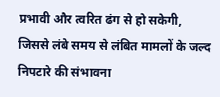प्रभावी और त्वरित ढंग से हो सकेगी, जिससे लंबे समय से लंबित मामलों के जल्द निपटारे की संभावना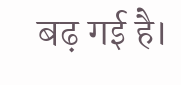बढ़ गई है।